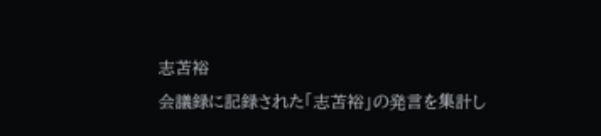志苫裕
会議録に記録された「志苫裕」の発言を集計し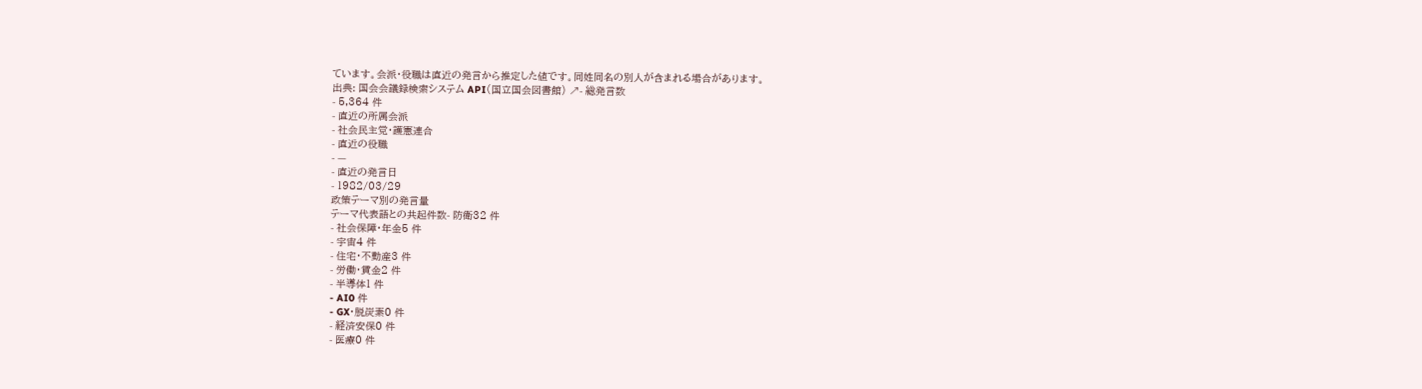ています。会派・役職は直近の発言から推定した値です。同姓同名の別人が含まれる場合があります。
出典: 国会会議録検索システム API(国立国会図書館) ↗- 総発言数
- 5,364 件
- 直近の所属会派
- 社会民主党・護憲連合
- 直近の役職
- —
- 直近の発言日
- 1982/03/29
政策テーマ別の発言量
テーマ代表語との共起件数- 防衛32 件
- 社会保障・年金5 件
- 宇宙4 件
- 住宅・不動産3 件
- 労働・賃金2 件
- 半導体1 件
- AI0 件
- GX・脱炭素0 件
- 経済安保0 件
- 医療0 件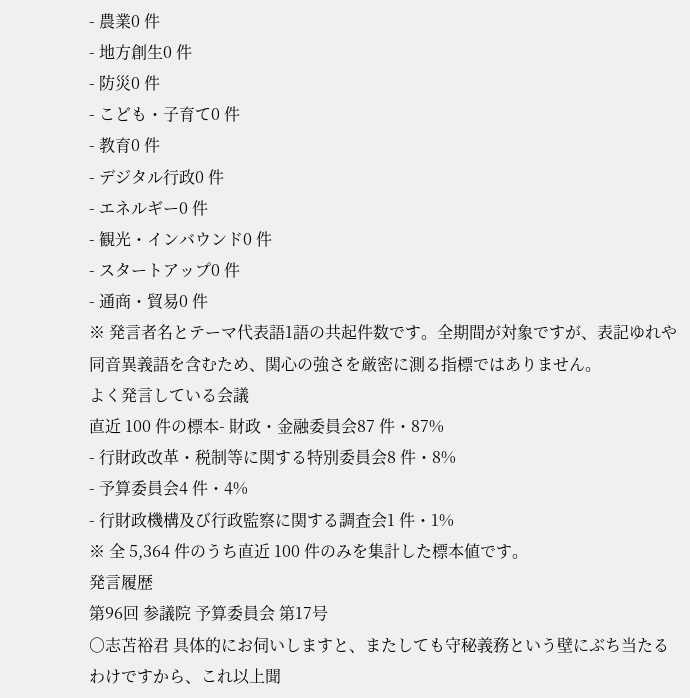- 農業0 件
- 地方創生0 件
- 防災0 件
- こども・子育て0 件
- 教育0 件
- デジタル行政0 件
- エネルギー0 件
- 観光・インバウンド0 件
- スタートアップ0 件
- 通商・貿易0 件
※ 発言者名とテーマ代表語1語の共起件数です。全期間が対象ですが、表記ゆれや 同音異義語を含むため、関心の強さを厳密に測る指標ではありません。
よく発言している会議
直近 100 件の標本- 財政・金融委員会87 件・87%
- 行財政改革・税制等に関する特別委員会8 件・8%
- 予算委員会4 件・4%
- 行財政機構及び行政監察に関する調査会1 件・1%
※ 全 5,364 件のうち直近 100 件のみを集計した標本値です。
発言履歴
第96回 参議院 予算委員会 第17号
○志苫裕君 具体的にお伺いしますと、またしても守秘義務という壁にぶち当たるわけですから、これ以上聞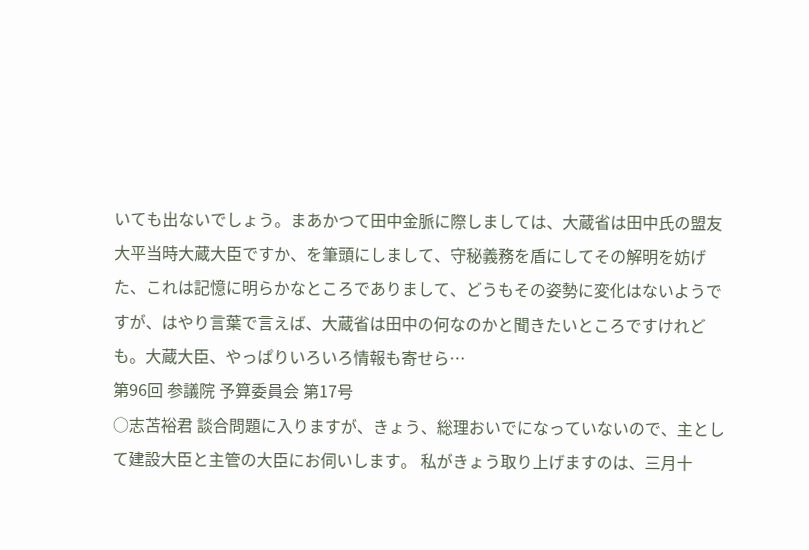いても出ないでしょう。まあかつて田中金脈に際しましては、大蔵省は田中氏の盟友大平当時大蔵大臣ですか、を筆頭にしまして、守秘義務を盾にしてその解明を妨げた、これは記憶に明らかなところでありまして、どうもその姿勢に変化はないようですが、はやり言葉で言えば、大蔵省は田中の何なのかと聞きたいところですけれども。大蔵大臣、やっぱりいろいろ情報も寄せら…
第96回 参議院 予算委員会 第17号
○志苫裕君 談合問題に入りますが、きょう、総理おいでになっていないので、主として建設大臣と主管の大臣にお伺いします。 私がきょう取り上げますのは、三月十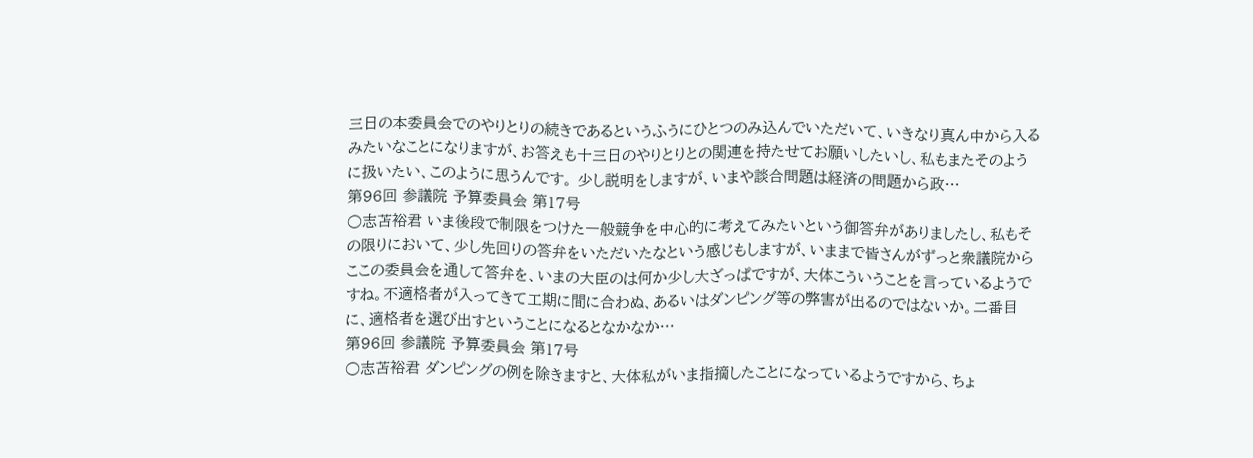三日の本委員会でのやりとりの続きであるというふうにひとつのみ込んでいただいて、いきなり真ん中から入るみたいなことになりますが、お答えも十三日のやりとりとの関連を持たせてお願いしたいし、私もまたそのように扱いたい、このように思うんです。 少し説明をしますが、いまや談合問題は経済の問題から政…
第96回 参議院 予算委員会 第17号
○志苫裕君 いま後段で制限をつけた一般競争を中心的に考えてみたいという御答弁がありましたし、私もその限りにおいて、少し先回りの答弁をいただいたなという感じもしますが、いままで皆さんがずっと衆議院からここの委員会を通して答弁を、いまの大臣のは何か少し大ざっぱですが、大体こういうことを言っているようですね。不適格者が入ってきて工期に間に合わぬ、あるいはダンピング等の弊害が出るのではないか。二番目に、適格者を選び出すということになるとなかなか…
第96回 参議院 予算委員会 第17号
○志苫裕君 ダンピングの例を除きますと、大体私がいま指摘したことになっているようですから、ちょ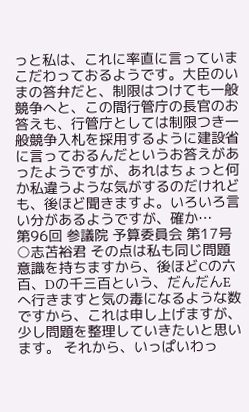っと私は、これに率直に言っていまこだわっておるようです。大臣のいまの答弁だと、制限はつけても一般競争へと、この間行管庁の長官のお答えも、行管庁としては制限つき一般競争入札を採用するように建設省に言っておるんだというお答えがあったようですが、あれはちょっと何か私違うような気がするのだけれども、後ほど聞きますよ。いろいろ言い分があるようですが、確か…
第96回 参議院 予算委員会 第17号
○志苫裕君 その点は私も同じ問題意識を持ちますから、後ほどCの六百、Dの千三百という、だんだんEへ行きますと気の毒になるような数ですから、これは申し上げますが、少し問題を整理していきたいと思います。 それから、いっぱいわっ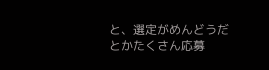と、選定がめんどうだとかたくさん応募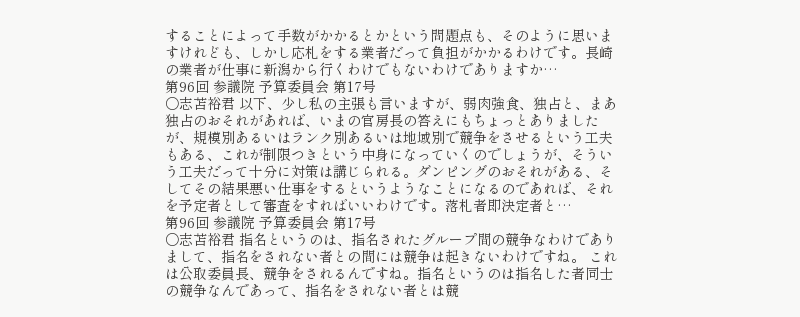することによって手数がかかるとかという問題点も、そのように思いますけれども、しかし応札をする業者だって負担がかかるわけです。長崎の業者が仕事に新潟から行くわけでもないわけでありますか…
第96回 参議院 予算委員会 第17号
○志苫裕君 以下、少し私の主張も言いますが、弱肉強食、独占と、まあ独占のおそれがあれば、いまの官房長の答えにもちょっとありましたが、規模別あるいはランク別あるいは地域別で競争をさせるという工夫もある、これが制限つきという中身になっていくのでしょうが、そういう工夫だって十分に対策は講じられる。ダンピングのおそれがある、そしてその結果悪い仕事をするというようなことになるのであれば、それを予定者として審査をすればいいわけです。落札者即決定者と…
第96回 参議院 予算委員会 第17号
○志苫裕君 指名というのは、指名されたグループ間の競争なわけでありまして、指名をされない者との間には競争は起きないわけですね。 これは公取委員長、競争をされるんですね。指名というのは指名した者同士の競争なんであって、指名をされない者とは競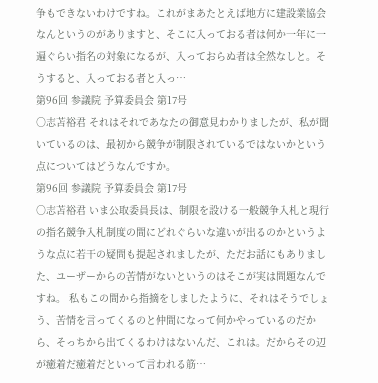争もできないわけですね。これがまあたとえば地方に建設業協会なんというのがありますと、そこに入っておる者は何か一年に一遍ぐらい指名の対象になるが、入っておらぬ者は全然なしと。そうすると、入っておる者と入っ…
第96回 参議院 予算委員会 第17号
○志苫裕君 それはそれであなたの御意見わかりましたが、私が聞いているのは、最初から競争が制限されているではないかという点についてはどうなんですか。
第96回 参議院 予算委員会 第17号
○志苫裕君 いま公取委員長は、制限を設ける一般競争入札と現行の指名競争入札制度の間にどれぐらいな違いが出るのかというような点に若干の疑問も提起されましたが、ただお話にもありました、ユーザーからの苦情がないというのはそこが実は問題なんですね。 私もこの間から指摘をしましたように、それはそうでしょう、苦情を言ってくるのと仲間になって何かやっているのだから、そっちから出てくるわけはないんだ、これは。だからその辺が癒着だ癒着だといって言われる筋…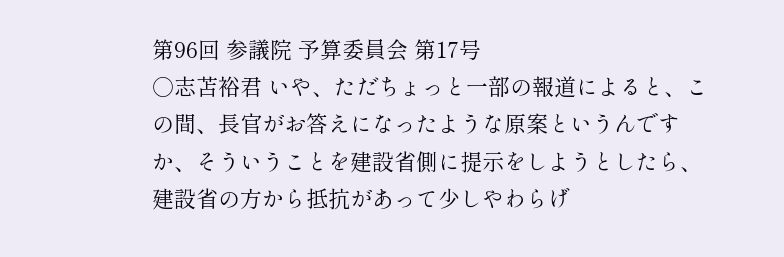第96回 参議院 予算委員会 第17号
○志苫裕君 いや、ただちょっと一部の報道によると、この間、長官がお答えになったような原案というんですか、そういうことを建設省側に提示をしようとしたら、建設省の方から抵抗があって少しやわらげ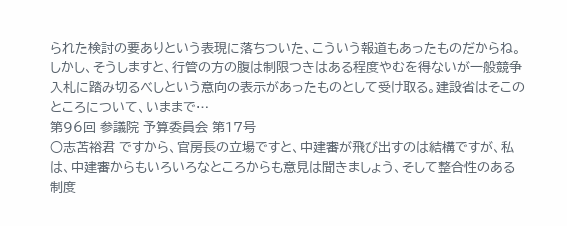られた検討の要ありという表現に落ちついた、こういう報道もあったものだからね。しかし、そうしますと、行管の方の腹は制限つきはある程度やむを得ないが一般競争入札に踏み切るべしという意向の表示があったものとして受け取る。建設省はそこのところについて、いままで…
第96回 参議院 予算委員会 第17号
○志苫裕君 ですから、官房長の立場ですと、中建審が飛び出すのは結構ですが、私は、中建審からもいろいろなところからも意見は聞きましょう、そして整合性のある制度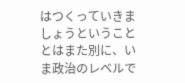はつくっていきましょうということとはまた別に、いま政治のレベルで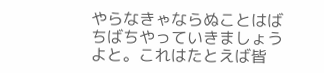やらなきゃならぬことはばちばちやっていきましょうよと。これはたとえば皆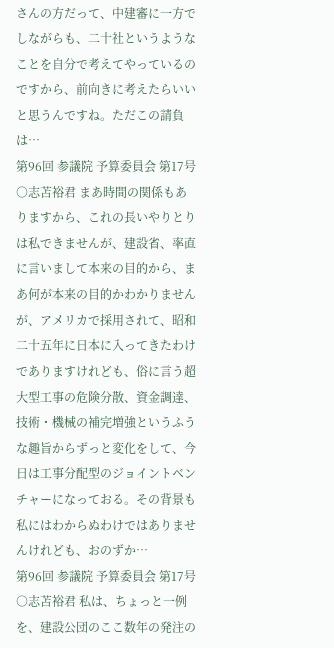さんの方だって、中建審に一方でしながらも、二十社というようなことを自分で考えてやっているのですから、前向きに考えたらいいと思うんですね。ただこの請負は…
第96回 参議院 予算委員会 第17号
○志苫裕君 まあ時間の関係もありますから、これの長いやりとりは私できませんが、建設省、率直に言いまして本来の目的から、まあ何が本来の目的かわかりませんが、アメリカで採用されて、昭和二十五年に日本に入ってきたわけでありますけれども、俗に言う超大型工事の危険分散、資金調達、技術・機械の補完増強というふうな趣旨からずっと変化をして、今日は工事分配型のジョイントベンチャーになっておる。その背景も私にはわからぬわけではありませんけれども、おのずか…
第96回 参議院 予算委員会 第17号
○志苫裕君 私は、ちょっと一例を、建設公団のここ数年の発注の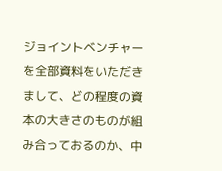ジョイントベンチャーを全部資料をいただきまして、どの程度の資本の大きさのものが組み合っておるのか、中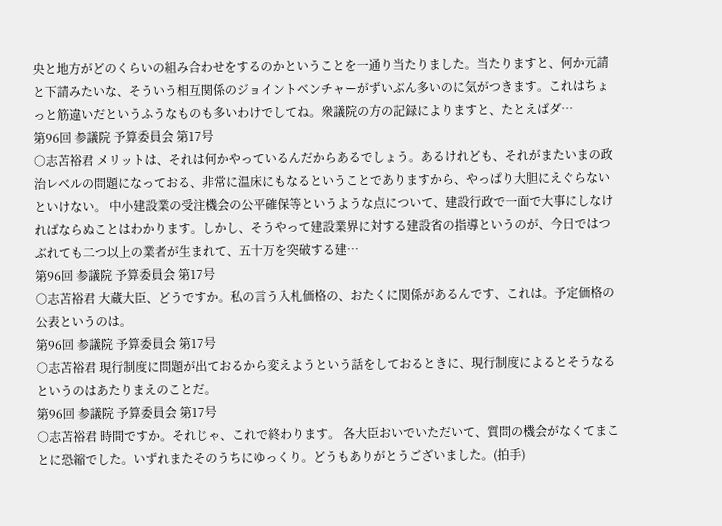央と地方がどのくらいの組み合わせをするのかということを一通り当たりました。当たりますと、何か元請と下請みたいな、そういう相互関係のジョイントベンチャーがずいぶん多いのに気がつきます。これはちょっと筋違いだというふうなものも多いわけでしてね。衆議院の方の記録によりますと、たとえばダ…
第96回 参議院 予算委員会 第17号
○志苫裕君 メリットは、それは何かやっているんだからあるでしょう。あるけれども、それがまたいまの政治レベルの問題になっておる、非常に温床にもなるということでありますから、やっぱり大胆にえぐらないといけない。 中小建設業の受注機会の公平確保等というような点について、建設行政で一面で大事にしなければならぬことはわかります。しかし、そうやって建設業界に対する建設省の指導というのが、今日ではつぶれても二つ以上の業者が生まれて、五十万を突破する建…
第96回 参議院 予算委員会 第17号
○志苫裕君 大蔵大臣、どうですか。私の言う入札価格の、おたくに関係があるんです、これは。予定価格の公表というのは。
第96回 参議院 予算委員会 第17号
○志苫裕君 現行制度に問題が出ておるから変えようという話をしておるときに、現行制度によるとそうなるというのはあたりまえのことだ。
第96回 参議院 予算委員会 第17号
○志苫裕君 時間ですか。それじゃ、これで終わります。 各大臣おいでいただいて、質問の機会がなくてまことに恐縮でした。いずれまたそのうちにゆっくり。どうもありがとうございました。(拍手)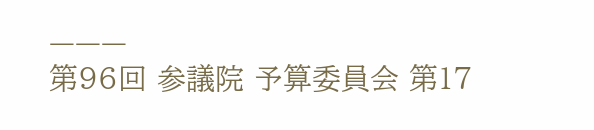———
第96回 参議院 予算委員会 第17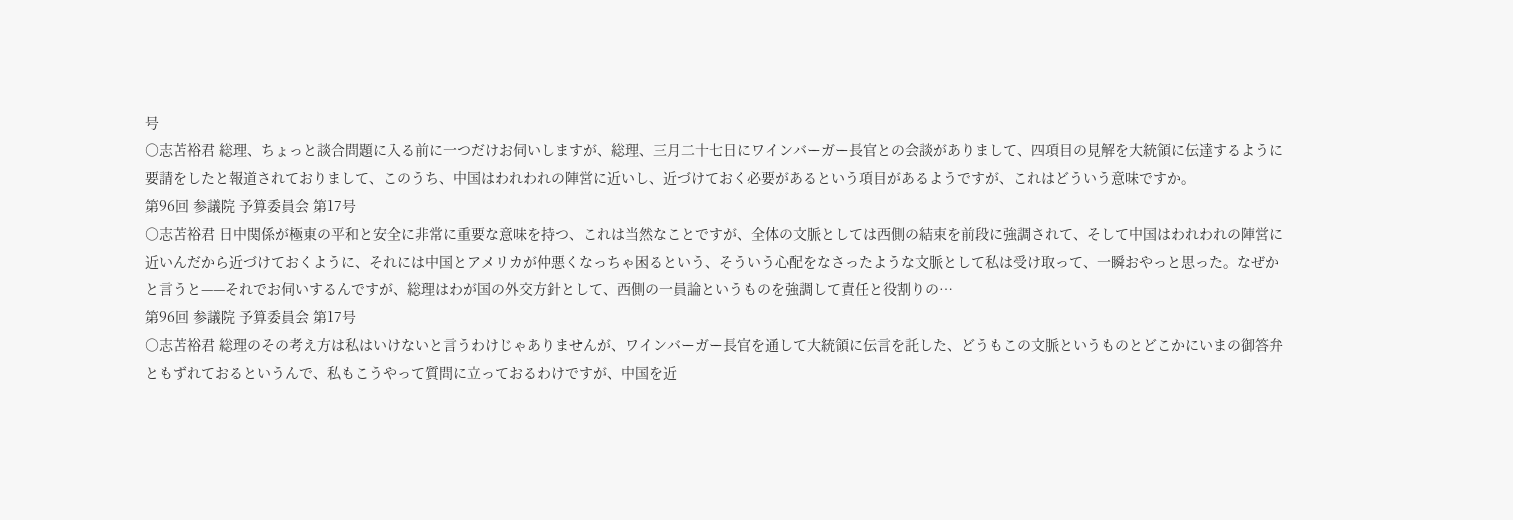号
○志苫裕君 総理、ちょっと談合問題に入る前に一つだけお伺いしますが、総理、三月二十七日にワインバーガー長官との会談がありまして、四項目の見解を大統領に伝達するように要請をしたと報道されておりまして、このうち、中国はわれわれの陣営に近いし、近づけておく必要があるという項目があるようですが、これはどういう意味ですか。
第96回 参議院 予算委員会 第17号
○志苫裕君 日中関係が極東の平和と安全に非常に重要な意味を持つ、これは当然なことですが、全体の文脈としては西側の結束を前段に強調されて、そして中国はわれわれの陣営に近いんだから近づけておくように、それには中国とアメリカが仲悪くなっちゃ困るという、そういう心配をなさったような文脈として私は受け取って、一瞬おやっと思った。なぜかと言うと——それでお伺いするんですが、総理はわが国の外交方針として、西側の一員論というものを強調して責任と役割りの…
第96回 参議院 予算委員会 第17号
○志苫裕君 総理のその考え方は私はいけないと言うわけじゃありませんが、ワインバーガー長官を通して大統領に伝言を託した、どうもこの文脈というものとどこかにいまの御答弁ともずれておるというんで、私もこうやって質問に立っておるわけですが、中国を近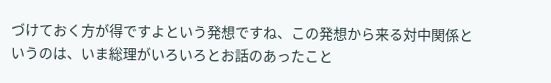づけておく方が得ですよという発想ですね、この発想から来る対中関係というのは、いま総理がいろいろとお話のあったこと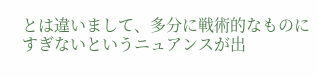とは違いまして、多分に戦術的なものにすぎないというニュアンスが出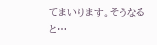てまいります。そうなると…